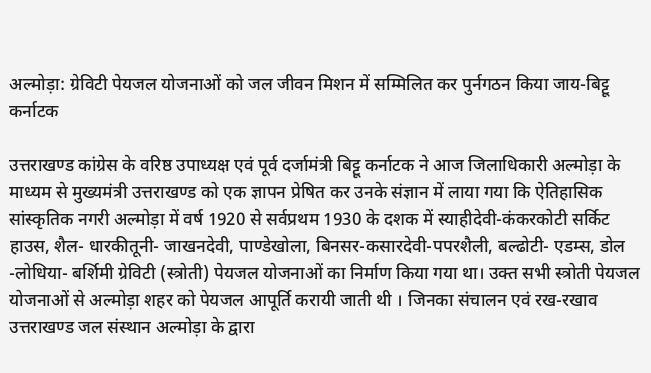अल्मोड़ा: ग्रेविटी पेयजल योजनाओं को जल जीवन मिशन में सम्मिलित कर पुर्नगठन किया जाय-बिट्टू कर्नाटक

उत्तराखण्ड कांग्रेस के वरिष्ठ उपाध्यक्ष एवं पूर्व दर्जामंत्री बिट्टू कर्नाटक ने आज जिलाधिकारी अल्मोड़ा के माध्यम से मुख्यमंत्री उत्तराखण्ड को एक ज्ञापन प्रेषित कर उनके संज्ञान में लाया गया कि ऐतिहासिक सांस्कृतिक नगरी अल्मोड़ा में वर्ष 1920 से सर्वप्रथम 1930 के दशक में स्याहीदेवी-कंकरकोटी सर्किट हाउस, शैल- धारकीतूनी- जाखनदेवी, पाण्डेखोला, बिनसर-कसारदेवी-पपरशैली, बल्ढोटी- एडम्स, डोल -लोधिया- बर्शिमी ग्रेविटी (स्त्रोती) पेयजल योजनाओं का निर्माण किया गया था। उक्त सभी स्त्रोती पेयजल योजनाओं से अल्मोड़ा शहर को पेयजल आपूर्ति करायी जाती थी । जिनका संचालन एवं रख-रखाव उत्तराखण्ड जल संस्थान अल्मोड़ा के द्वारा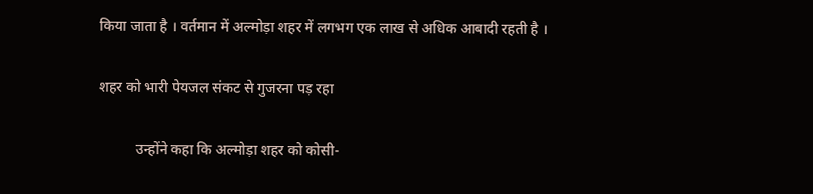किया जाता है । वर्तमान में अल्मोड़ा शहर में लगभग एक लाख से अधिक आबादी रहती है ।

शहर को भारी पेयजल संकट से गुजरना पड़ रहा

          उन्होंने कहा कि अल्मोड़ा शहर को कोसी-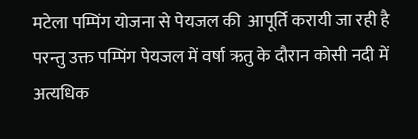मटेला पम्पिंग योजना से पेयजल की  आपूर्ति करायी जा रही है परन्तु उक्त पम्पिंग पेयजल में वर्षा ऋतु के दौरान कोसी नदी में अत्यधिक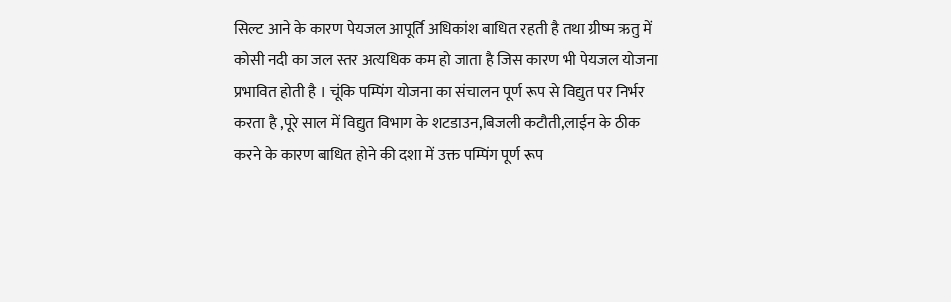सिल्ट आने के कारण पेयजल आपूर्ति अधिकांश बाधित रहती है तथा ग्रीष्म ऋतु में कोसी नदी का जल स्तर अत्यधिक कम हो जाता है जिस कारण भी पेयजल योजना प्रभावित होती है । चूंकि पम्पिंग योजना का संचालन पूर्ण रूप से विद्युत पर निर्भर करता है ,पूरे साल में विद्युत विभाग के शटडाउन,बिजली कटौती,लाईन के ठीक करने के कारण बाधित होने की दशा में उक्त पम्पिंग पूर्ण रूप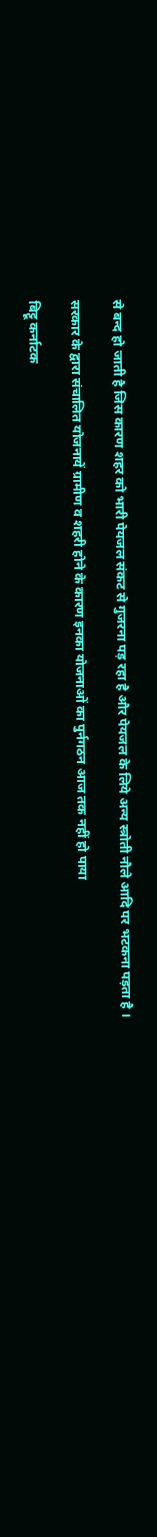से बन्द हो जाती है जिस कारण शहर को भारी पेयजल संकट से गुजरना पड़ रहा है और पेयजल के लिये अन्य स्त्रोती नौले आदि पर भटकना पड़ता है ।

सरकार के द्वारा संचालित योजनायें ग्रामीण व शहरी होने के कारण इनका योजनाओं का पुर्नगठन आज तक नहीं हो पाया

बिट्टू कर्नाटक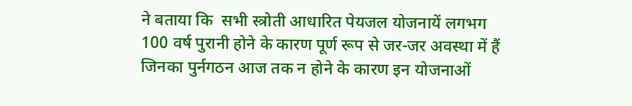ने बताया कि  सभी स्त्रोती आधारित पेयजल योजनायें लगभग 100 वर्ष पुरानी होने के कारण पूर्ण रूप से जर-जर अवस्था में हैं जिनका पुर्नगठन आज तक न होने के कारण इन योजनाओं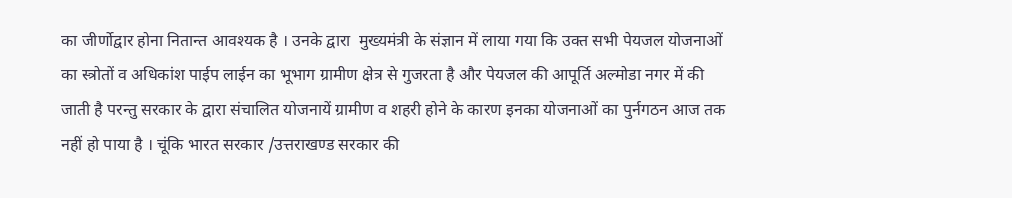का जीर्णोद्वार होना नितान्त आवश्यक है । उनके द्वारा  मुख्यमंत्री के संज्ञान में लाया गया कि उक्त सभी पेयजल योजनाओं का स्त्रोतों व अधिकांश पाईप लाईन का भूभाग ग्रामीण क्षेत्र से गुजरता है और पेयजल की आपूर्ति अल्मोडा नगर में की जाती है परन्तु सरकार के द्वारा संचालित योजनायें ग्रामीण व शहरी होने के कारण इनका योजनाओं का पुर्नगठन आज तक नहीं हो पाया है । चूंकि भारत सरकार /उत्तराखण्ड सरकार की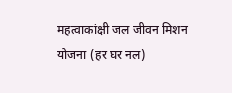महत्वाकांक्षी जल जीवन मिशन योजना (हर घर नल)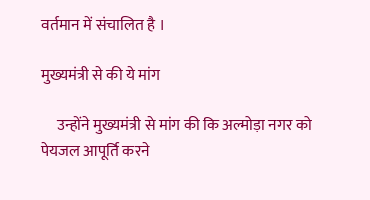वर्तमान में संचालित है ।

मुख्यमंत्री से की ये मांग

     उन्होंने मुख्यमंत्री से मांग की कि अल्मोड़ा नगर को पेयजल आपूर्ति करने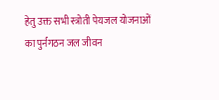हेतु उक्त सभी स्त्रोती पेयजल योजनाओं का पुर्नगठन जल जीवन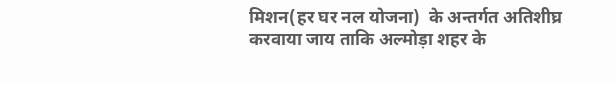मिशन(हर घर नल योजना)  के अन्तर्गत अतिशीघ्र करवाया जाय ताकि अल्मोड़ा शहर के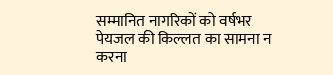सम्मानित नागरिकों को वर्षभर पेयजल की किल्लत का सामना न करना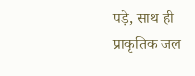पड़े, साथ ही प्राकृतिक जल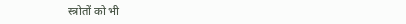स्त्रोतों को भी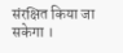संरक्षित किया जा सकेगा ।